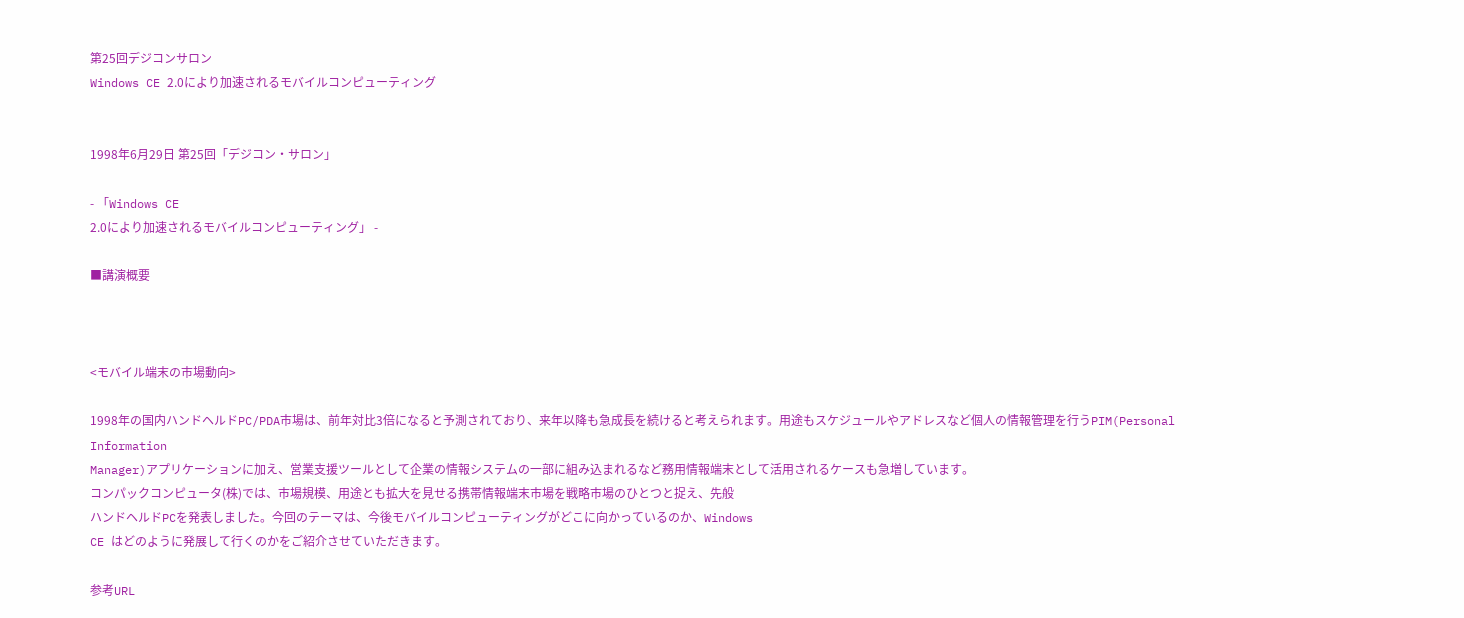第25回デジコンサロン
Windows CE 2.0により加速されるモバイルコンピューティング


1998年6月29日 第25回「デジコン・サロン」

- 「Windows CE
2.0により加速されるモバイルコンピューティング」 -

■講演概要



<モバイル端末の市場動向>

1998年の国内ハンドヘルドPC/PDA市場は、前年対比3倍になると予測されており、来年以降も急成長を続けると考えられます。用途もスケジュールやアドレスなど個人の情報管理を行うPIM(Personal
Information
Manager)アプリケーションに加え、営業支援ツールとして企業の情報システムの一部に組み込まれるなど務用情報端末として活用されるケースも急増しています。
コンパックコンピュータ(株)では、市場規模、用途とも拡大を見せる携帯情報端末市場を戦略市場のひとつと捉え、先般
ハンドヘルドPCを発表しました。今回のテーマは、今後モバイルコンピューティングがどこに向かっているのか、Windows
CE はどのように発展して行くのかをご紹介させていただきます。

参考URL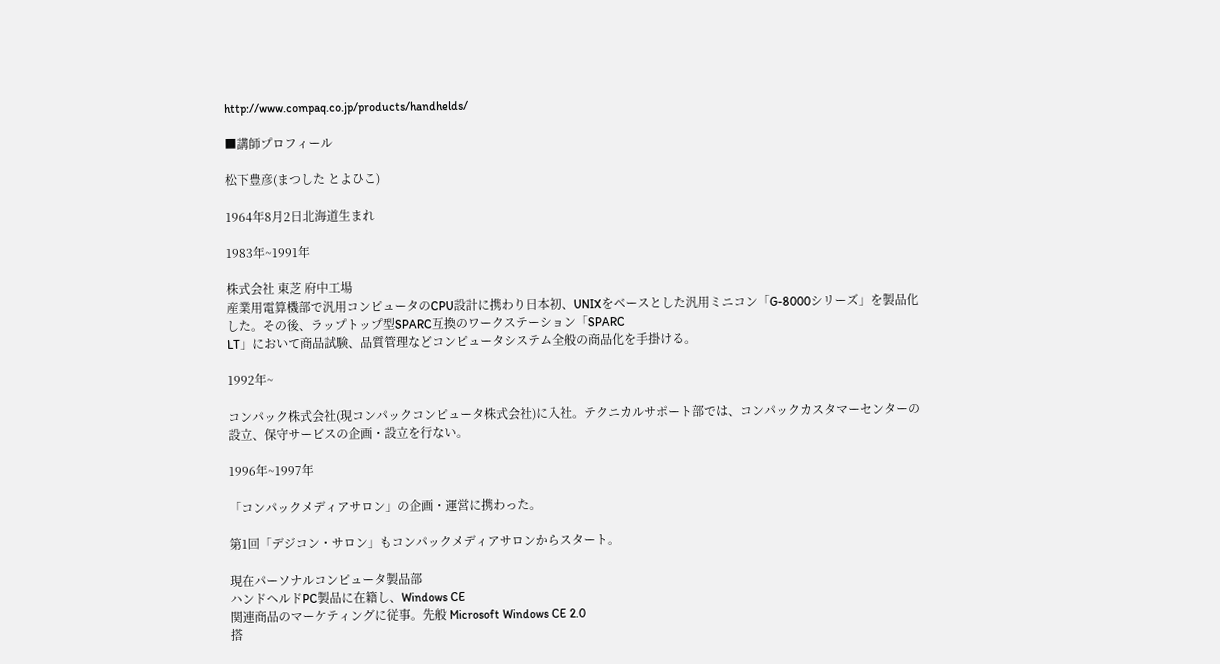http://www.compaq.co.jp/products/handhelds/

■講師プロフィール

松下豊彦(まつした とよひこ)

1964年8月2日北海道生まれ

1983年~1991年

株式会社 東芝 府中工場
産業用電算機部で汎用コンピュータのCPU設計に携わり日本初、UNIXをベースとした汎用ミニコン「G-8000シリーズ」を製品化した。その後、ラップトップ型SPARC互換のワークステーション「SPARC
LT」において商品試験、品質管理などコンピュータシステム全般の商品化を手掛ける。

1992年~

コンパック株式会社(現コンパックコンピュータ株式会社)に入社。テクニカルサポート部では、コンパックカスタマーセンターの設立、保守サービスの企画・設立を行ない。

1996年~1997年

「コンパックメディアサロン」の企画・運営に携わった。

第1回「デジコン・サロン」もコンパックメディアサロンからスタート。

現在パーソナルコンピュータ製品部
ハンドヘルドPC製品に在籍し、Windows CE
関連商品のマーケティングに従事。先般 Microsoft Windows CE 2.0
搭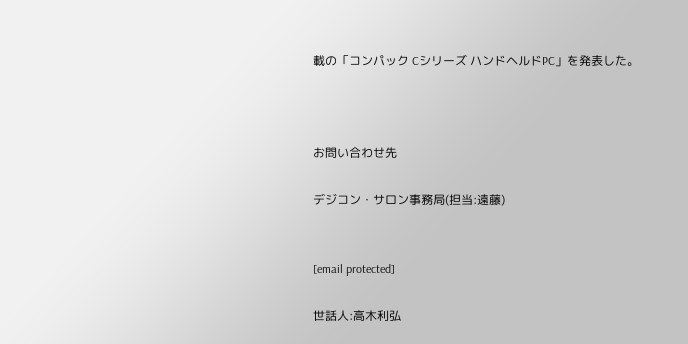載の「コンパック Cシリーズ ハンドヘルドPC」を発表した。



お問い合わせ先

デジコン・サロン事務局(担当:遠藤)


[email protected]

世話人:高木利弘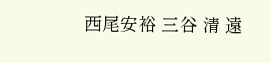西尾安裕 三谷 清 遠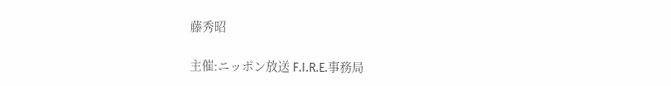藤秀昭

主催:ニッポン放送 F.I.R.E.事務局